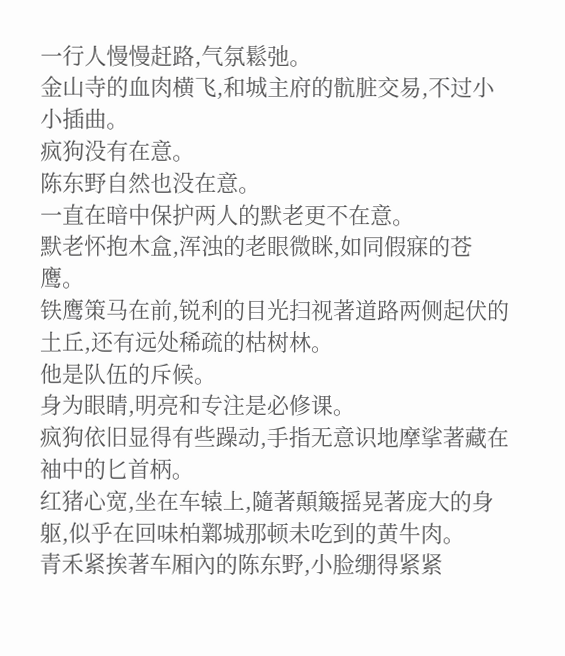一行人慢慢赶路,气氛鬆弛。
金山寺的血肉横飞,和城主府的骯脏交易,不过小小插曲。
疯狗没有在意。
陈东野自然也没在意。
一直在暗中保护两人的默老更不在意。
默老怀抱木盒,浑浊的老眼微眯,如同假寐的苍鹰。
铁鹰策马在前,锐利的目光扫视著道路两侧起伏的土丘,还有远处稀疏的枯树林。
他是队伍的斥候。
身为眼睛,明亮和专注是必修课。
疯狗依旧显得有些躁动,手指无意识地摩挲著藏在袖中的匕首柄。
红猪心宽,坐在车辕上,隨著顛簸摇晃著庞大的身躯,似乎在回味柏鄴城那顿未吃到的黄牛肉。
青禾紧挨著车厢內的陈东野,小脸绷得紧紧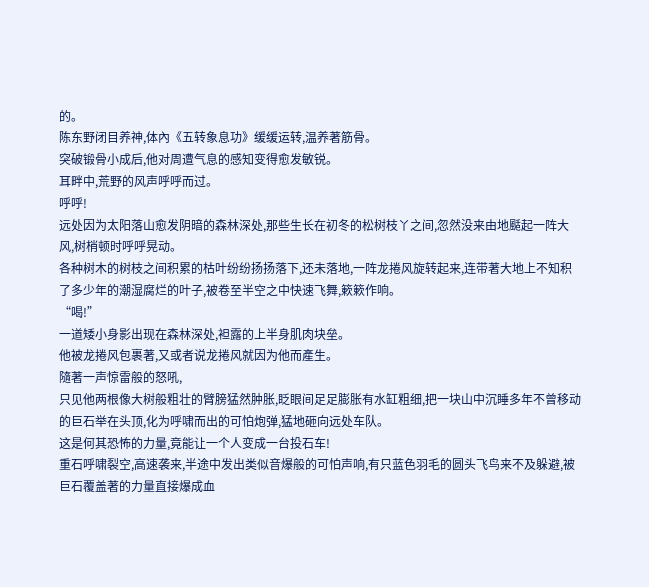的。
陈东野闭目养神,体內《五转象息功》缓缓运转,温养著筋骨。
突破锻骨小成后,他对周遭气息的感知变得愈发敏锐。
耳畔中,荒野的风声呼呼而过。
呼呼!
远处因为太阳落山愈发阴暗的森林深处,那些生长在初冬的松树枝丫之间,忽然没来由地颳起一阵大风,树梢顿时呼呼晃动。
各种树木的树枝之间积累的枯叶纷纷扬扬落下,还未落地,一阵龙捲风旋转起来,连带著大地上不知积了多少年的潮湿腐烂的叶子,被卷至半空之中快速飞舞,簌簌作响。
“喝!”
一道矮小身影出现在森林深处,袒露的上半身肌肉块垒。
他被龙捲风包裹著,又或者说龙捲风就因为他而產生。
隨著一声惊雷般的怒吼,
只见他两根像大树般粗壮的臂膀猛然肿胀,眨眼间足足膨胀有水缸粗细,把一块山中沉睡多年不曾移动的巨石举在头顶,化为呼啸而出的可怕炮弹,猛地砸向远处车队。
这是何其恐怖的力量,竟能让一个人变成一台投石车!
重石呼啸裂空,高速袭来,半途中发出类似音爆般的可怕声响,有只蓝色羽毛的圆头飞鸟来不及躲避,被巨石覆盖著的力量直接爆成血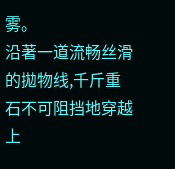雾。
沿著一道流畅丝滑的拋物线,千斤重石不可阻挡地穿越上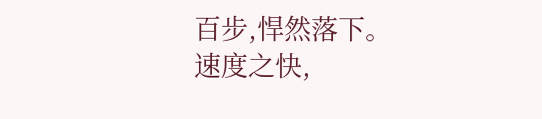百步,悍然落下。
速度之快,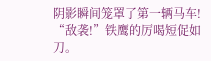阴影瞬间笼罩了第一辆马车!
“敌袭!”铁鹰的厉喝短促如刀。